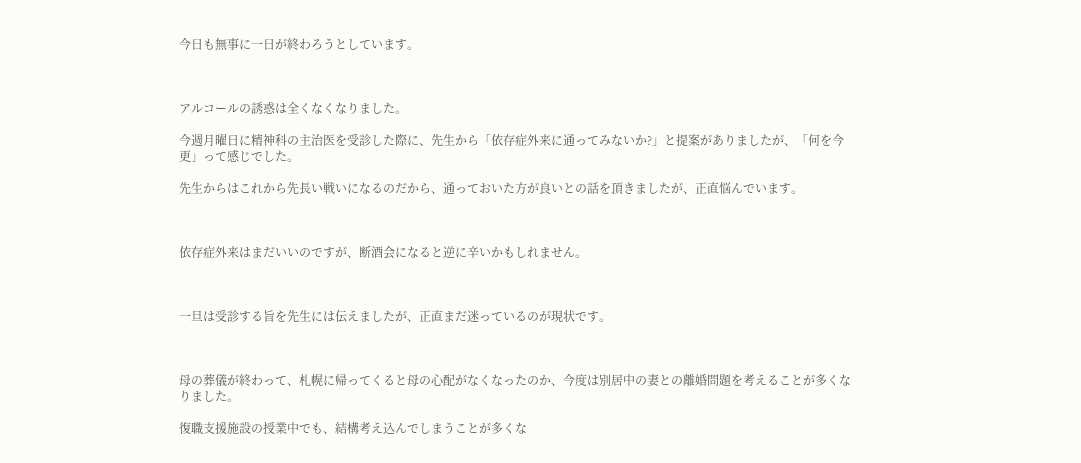今日も無事に一日が終わろうとしています。



アルコールの誘惑は全くなくなりました。

今週月曜日に精神科の主治医を受診した際に、先生から「依存症外来に通ってみないか?」と提案がありましたが、「何を今更」って感じでした。

先生からはこれから先長い戦いになるのだから、通っておいた方が良いとの話を頂きましたが、正直悩んでいます。



依存症外来はまだいいのですが、断酒会になると逆に辛いかもしれません。



一旦は受診する旨を先生には伝えましたが、正直まだ迷っているのが現状です。



母の葬儀が終わって、札幌に帰ってくると母の心配がなくなったのか、今度は別居中の妻との離婚問題を考えることが多くなりました。

復職支援施設の授業中でも、結構考え込んでしまうことが多くな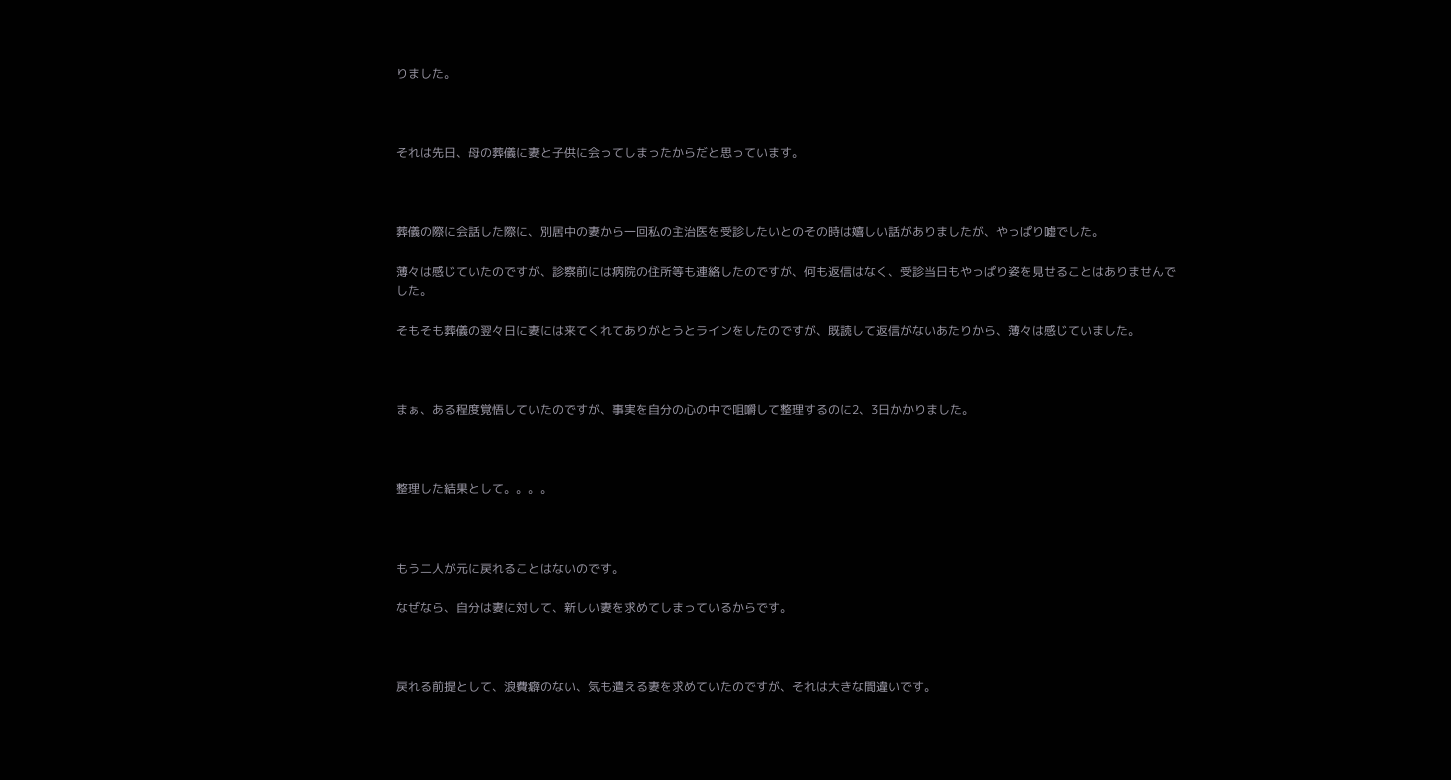りました。



それは先日、母の葬儀に妻と子供に会ってしまったからだと思っています。



葬儀の際に会話した際に、別居中の妻から一回私の主治医を受診したいとのその時は嬉しい話がありましたが、やっぱり嘘でした。

薄々は感じていたのですが、診察前には病院の住所等も連絡したのですが、何も返信はなく、受診当日もやっぱり姿を見せることはありませんでした。

そもそも葬儀の翌々日に妻には来てくれてありがとうとラインをしたのですが、既読して返信がないあたりから、薄々は感じていました。



まぁ、ある程度覚悟していたのですが、事実を自分の心の中で咀嚼して整理するのに2、3日かかりました。



整理した結果として。。。。



もう二人が元に戻れることはないのです。

なぜなら、自分は妻に対して、新しい妻を求めてしまっているからです。



戻れる前提として、浪費癖のない、気も遣える妻を求めていたのですが、それは大きな間違いです。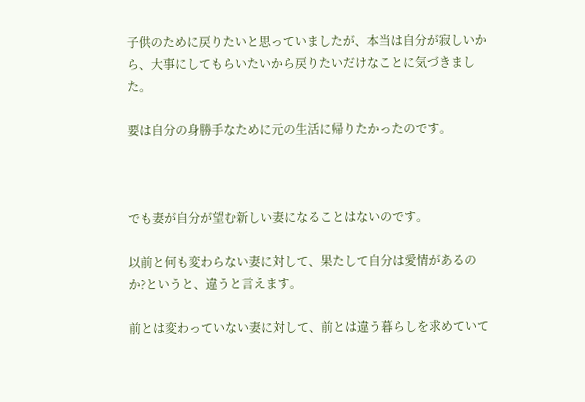子供のために戻りたいと思っていましたが、本当は自分が寂しいから、大事にしてもらいたいから戻りたいだけなことに気づきました。

要は自分の身勝手なために元の生活に帰りたかったのです。



でも妻が自分が望む新しい妻になることはないのです。

以前と何も変わらない妻に対して、果たして自分は愛情があるのか?というと、違うと言えます。

前とは変わっていない妻に対して、前とは違う暮らしを求めていて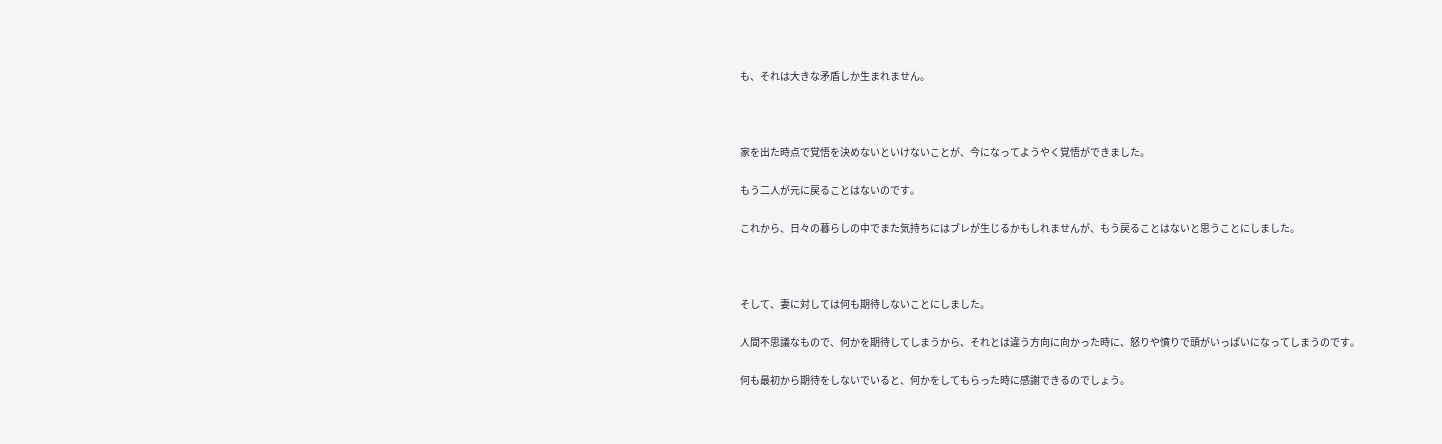も、それは大きな矛盾しか生まれません。



家を出た時点で覚悟を決めないといけないことが、今になってようやく覚悟ができました。

もう二人が元に戻ることはないのです。

これから、日々の暮らしの中でまた気持ちにはブレが生じるかもしれませんが、もう戻ることはないと思うことにしました。



そして、妻に対しては何も期待しないことにしました。

人間不思議なもので、何かを期待してしまうから、それとは違う方向に向かった時に、怒りや憤りで頭がいっぱいになってしまうのです。

何も最初から期待をしないでいると、何かをしてもらった時に感謝できるのでしょう。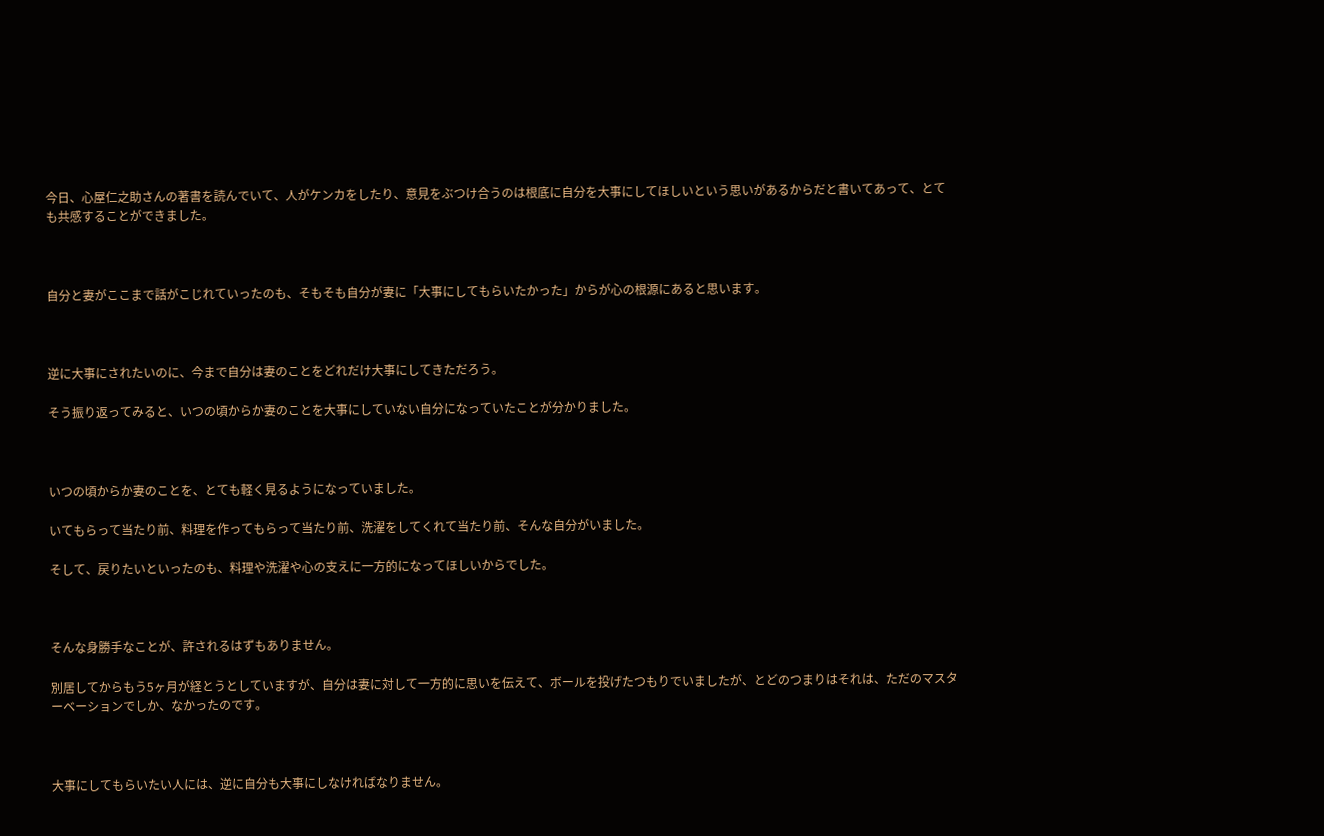今日、心屋仁之助さんの著書を読んでいて、人がケンカをしたり、意見をぶつけ合うのは根底に自分を大事にしてほしいという思いがあるからだと書いてあって、とても共感することができました。



自分と妻がここまで話がこじれていったのも、そもそも自分が妻に「大事にしてもらいたかった」からが心の根源にあると思います。



逆に大事にされたいのに、今まで自分は妻のことをどれだけ大事にしてきただろう。

そう振り返ってみると、いつの頃からか妻のことを大事にしていない自分になっていたことが分かりました。



いつの頃からか妻のことを、とても軽く見るようになっていました。

いてもらって当たり前、料理を作ってもらって当たり前、洗濯をしてくれて当たり前、そんな自分がいました。

そして、戻りたいといったのも、料理や洗濯や心の支えに一方的になってほしいからでした。



そんな身勝手なことが、許されるはずもありません。

別居してからもう5ヶ月が経とうとしていますが、自分は妻に対して一方的に思いを伝えて、ボールを投げたつもりでいましたが、とどのつまりはそれは、ただのマスターベーションでしか、なかったのです。



大事にしてもらいたい人には、逆に自分も大事にしなければなりません。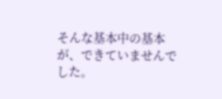そんな基本中の基本が、できていませんでした。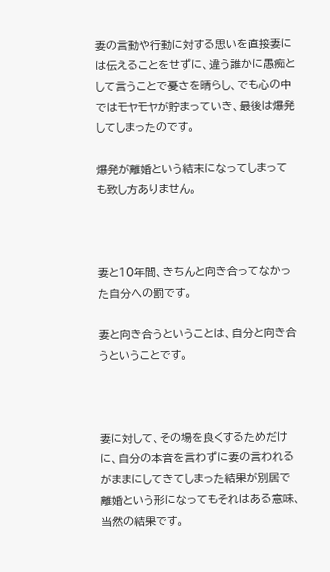妻の言動や行動に対する思いを直接妻には伝えることをせずに、違う誰かに愚痴として言うことで憂さを晴らし、でも心の中ではモヤモヤが貯まっていき、最後は爆発してしまったのです。

爆発が離婚という結末になってしまっても致し方ありません。



妻と10年間、きちんと向き合ってなかった自分への罰です。

妻と向き合うということは、自分と向き合うということです。



妻に対して、その場を良くするためだけに、自分の本音を言わずに妻の言われるがままにしてきてしまった結果が別居で離婚という形になってもそれはある意味、当然の結果です。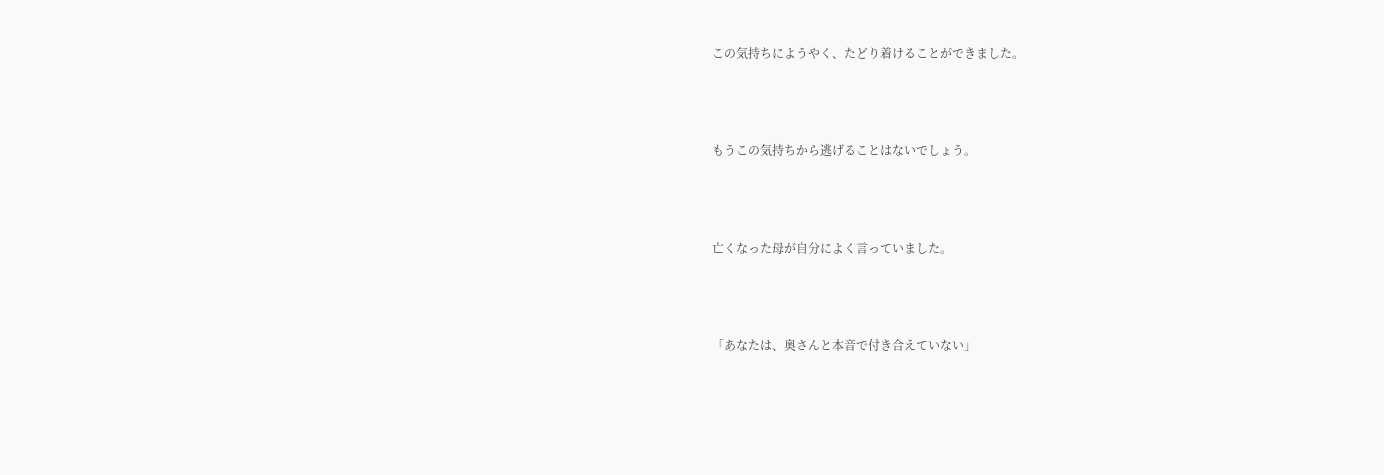この気持ちにようやく、たどり着けることができました。



もうこの気持ちから逃げることはないでしょう。



亡くなった母が自分によく言っていました。



「あなたは、奥さんと本音で付き合えていない」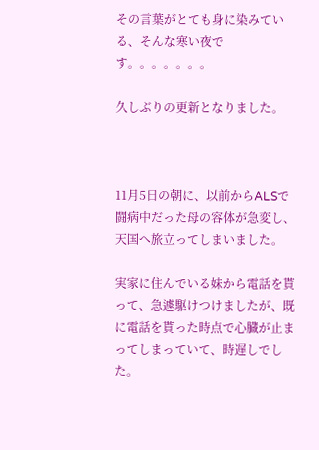その言葉がとても身に染みている、そんな寒い夜です。。。。。。。

久しぶりの更新となりました。



11月5日の朝に、以前からALSで闘病中だった母の容体が急変し、天国へ旅立ってしまいました。

実家に住んでいる妹から電話を貰って、急遽駆けつけましたが、既に電話を貰った時点で心臓が止まってしまっていて、時遅しでした。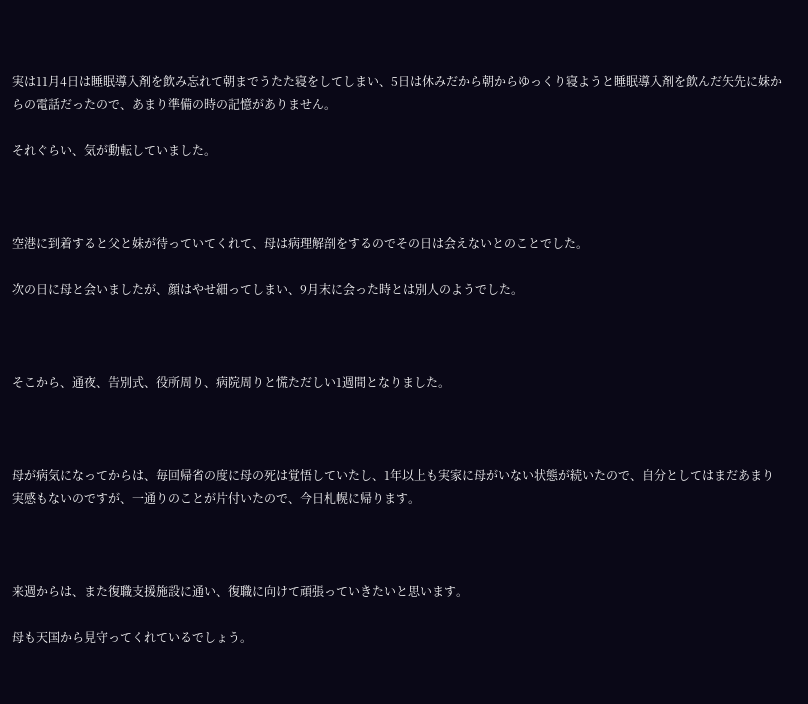実は11月4日は睡眠導入剤を飲み忘れて朝までうたた寝をしてしまい、5日は休みだから朝からゆっくり寝ようと睡眠導入剤を飲んだ矢先に妹からの電話だったので、あまり準備の時の記憶がありません。

それぐらい、気が動転していました。



空港に到着すると父と妹が待っていてくれて、母は病理解剖をするのでその日は会えないとのことでした。

次の日に母と会いましたが、顔はやせ細ってしまい、9月末に会った時とは別人のようでした。



そこから、通夜、告別式、役所周り、病院周りと慌ただしい1週間となりました。



母が病気になってからは、毎回帰省の度に母の死は覚悟していたし、1年以上も実家に母がいない状態が続いたので、自分としてはまだあまり実感もないのですが、一通りのことが片付いたので、今日札幌に帰ります。



来週からは、また復職支援施設に通い、復職に向けて頑張っていきたいと思います。

母も天国から見守ってくれているでしょう。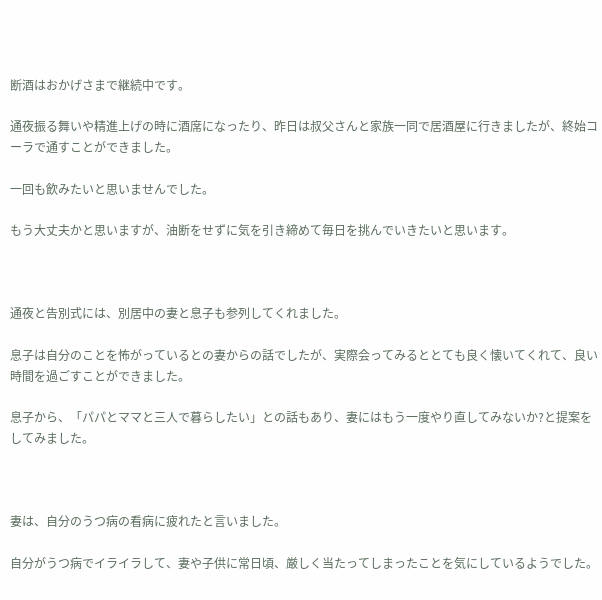断酒はおかげさまで継続中です。

通夜振る舞いや精進上げの時に酒席になったり、昨日は叔父さんと家族一同で居酒屋に行きましたが、終始コーラで通すことができました。

一回も飲みたいと思いませんでした。

もう大丈夫かと思いますが、油断をせずに気を引き締めて毎日を挑んでいきたいと思います。



通夜と告別式には、別居中の妻と息子も参列してくれました。

息子は自分のことを怖がっているとの妻からの話でしたが、実際会ってみるととても良く懐いてくれて、良い時間を過ごすことができました。

息子から、「パパとママと三人で暮らしたい」との話もあり、妻にはもう一度やり直してみないか?と提案をしてみました。



妻は、自分のうつ病の看病に疲れたと言いました。

自分がうつ病でイライラして、妻や子供に常日頃、厳しく当たってしまったことを気にしているようでした。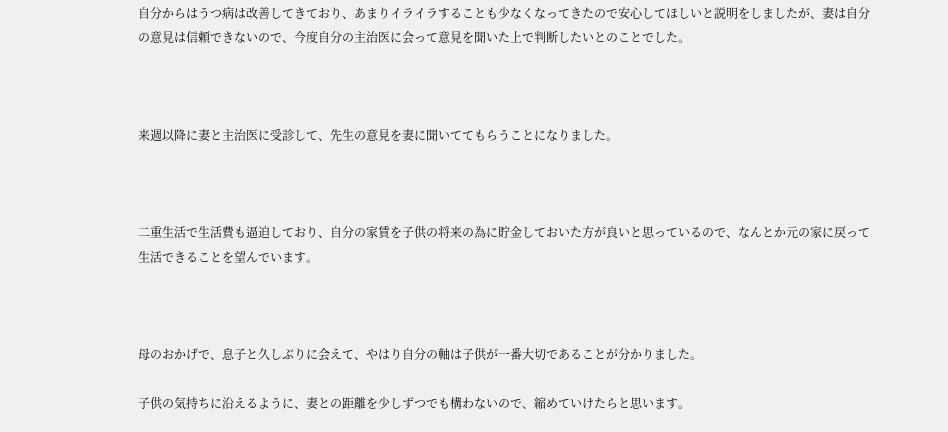自分からはうつ病は改善してきており、あまりイライラすることも少なくなってきたので安心してほしいと説明をしましたが、妻は自分の意見は信頼できないので、今度自分の主治医に会って意見を聞いた上で判断したいとのことでした。



来週以降に妻と主治医に受診して、先生の意見を妻に聞いててもらうことになりました。



二重生活で生活費も逼迫しており、自分の家賃を子供の将来の為に貯金しておいた方が良いと思っているので、なんとか元の家に戻って生活できることを望んでいます。



母のおかげで、息子と久しぶりに会えて、やはり自分の軸は子供が一番大切であることが分かりました。

子供の気持ちに沿えるように、妻との距離を少しずつでも構わないので、縮めていけたらと思います。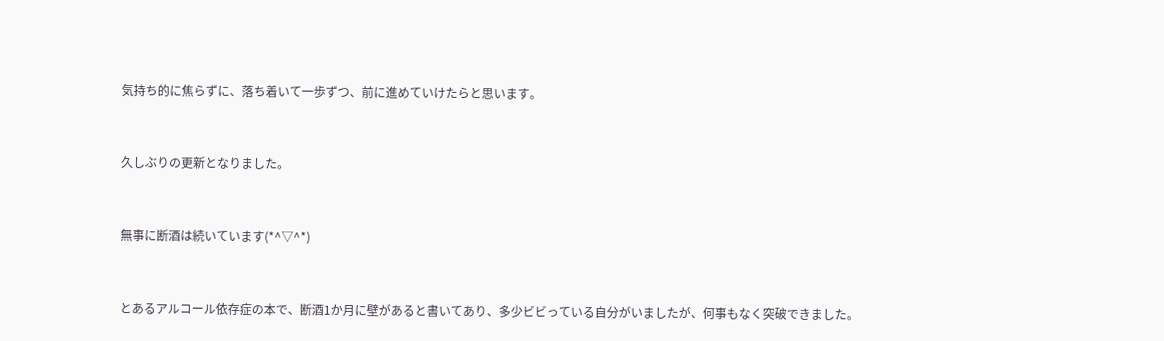気持ち的に焦らずに、落ち着いて一歩ずつ、前に進めていけたらと思います。



久しぶりの更新となりました。



無事に断酒は続いています(*^▽^*)



とあるアルコール依存症の本で、断酒1か月に壁があると書いてあり、多少ビビっている自分がいましたが、何事もなく突破できました。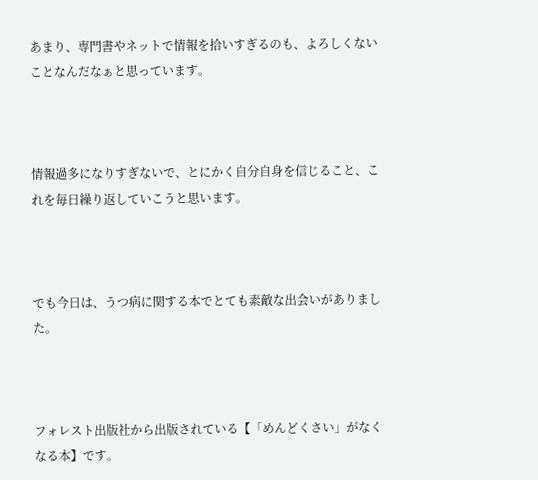あまり、専門書やネットで情報を拾いすぎるのも、よろしくないことなんだなぁと思っています。



情報過多になりすぎないで、とにかく自分自身を信じること、これを毎日繰り返していこうと思います。



でも今日は、うつ病に関する本でとても素敵な出会いがありました。



フォレスト出版社から出版されている【「めんどくさい」がなくなる本】です。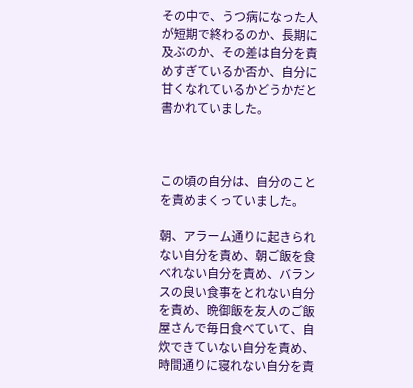その中で、うつ病になった人が短期で終わるのか、長期に及ぶのか、その差は自分を責めすぎているか否か、自分に甘くなれているかどうかだと書かれていました。



この頃の自分は、自分のことを責めまくっていました。

朝、アラーム通りに起きられない自分を責め、朝ご飯を食べれない自分を責め、バランスの良い食事をとれない自分を責め、晩御飯を友人のご飯屋さんで毎日食べていて、自炊できていない自分を責め、時間通りに寝れない自分を責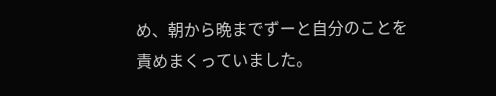め、朝から晩までずーと自分のことを責めまくっていました。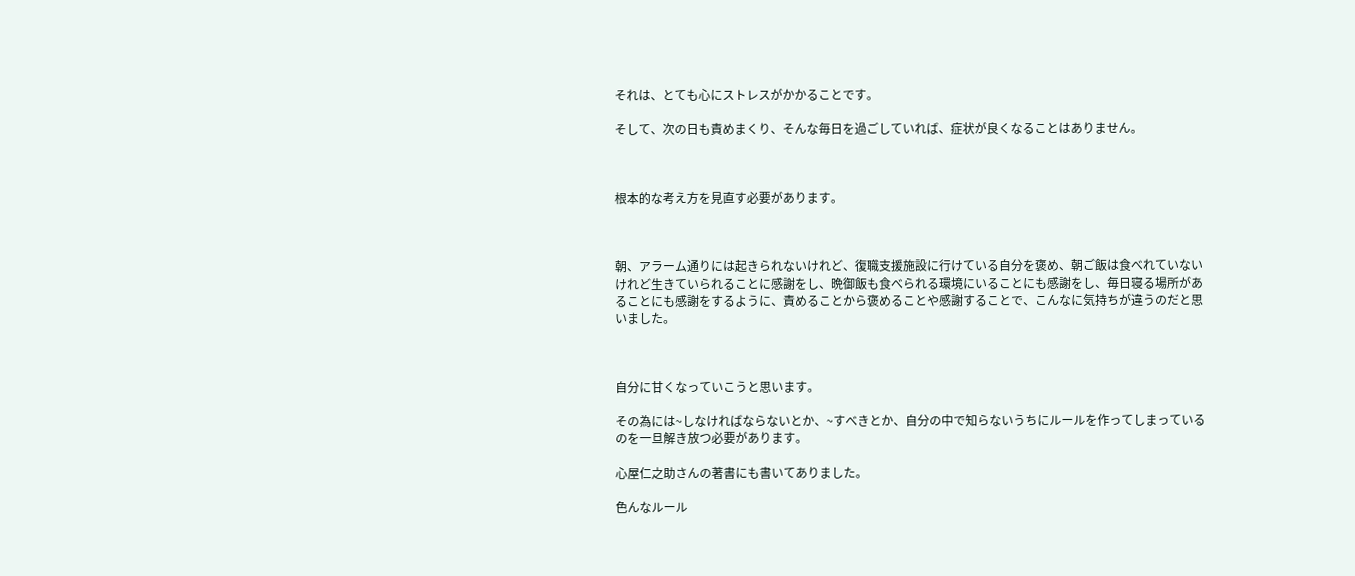それは、とても心にストレスがかかることです。

そして、次の日も責めまくり、そんな毎日を過ごしていれば、症状が良くなることはありません。



根本的な考え方を見直す必要があります。



朝、アラーム通りには起きられないけれど、復職支援施設に行けている自分を褒め、朝ご飯は食べれていないけれど生きていられることに感謝をし、晩御飯も食べられる環境にいることにも感謝をし、毎日寝る場所があることにも感謝をするように、責めることから褒めることや感謝することで、こんなに気持ちが違うのだと思いました。



自分に甘くなっていこうと思います。

その為には~しなければならないとか、~すべきとか、自分の中で知らないうちにルールを作ってしまっているのを一旦解き放つ必要があります。

心屋仁之助さんの著書にも書いてありました。

色んなルール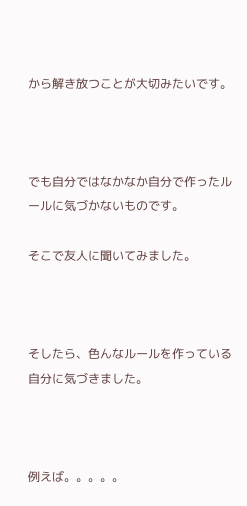から解き放つことが大切みたいです。



でも自分ではなかなか自分で作ったルールに気づかないものです。

そこで友人に聞いてみました。



そしたら、色んなルールを作っている自分に気づきました。



例えば。。。。。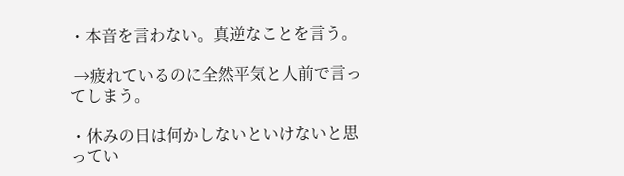・本音を言わない。真逆なことを言う。

 →疲れているのに全然平気と人前で言ってしまう。

・休みの日は何かしないといけないと思ってい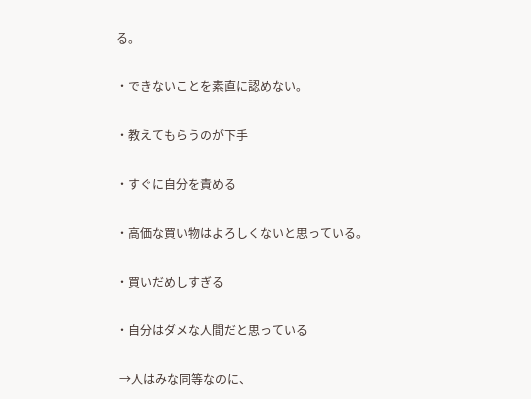る。

・できないことを素直に認めない。

・教えてもらうのが下手

・すぐに自分を責める

・高価な買い物はよろしくないと思っている。

・買いだめしすぎる

・自分はダメな人間だと思っている

 →人はみな同等なのに、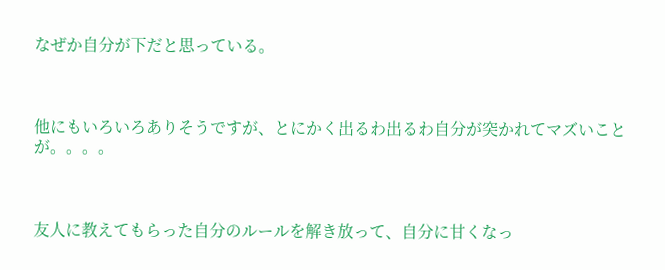なぜか自分が下だと思っている。



他にもいろいろありそうですが、とにかく出るわ出るわ自分が突かれてマズいことが。。。。



友人に教えてもらった自分のルールを解き放って、自分に甘くなっ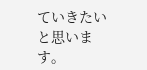ていきたいと思います。